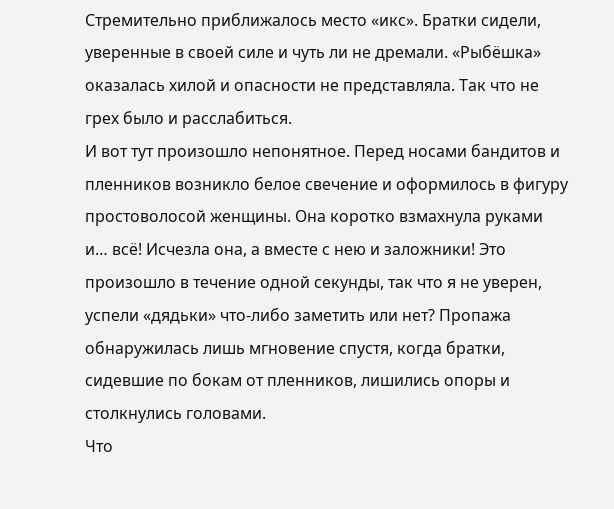Стремительно приближалось место «икс». Братки сидели, уверенные в своей силе и чуть ли не дремали. «Рыбёшка» оказалась хилой и опасности не представляла. Так что не грех было и расслабиться.
И вот тут произошло непонятное. Перед носами бандитов и пленников возникло белое свечение и оформилось в фигуру простоволосой женщины. Она коротко взмахнула руками и… всё! Исчезла она, а вместе с нею и заложники! Это произошло в течение одной секунды, так что я не уверен, успели «дядьки» что-либо заметить или нет? Пропажа обнаружилась лишь мгновение спустя, когда братки, сидевшие по бокам от пленников, лишились опоры и столкнулись головами.
Что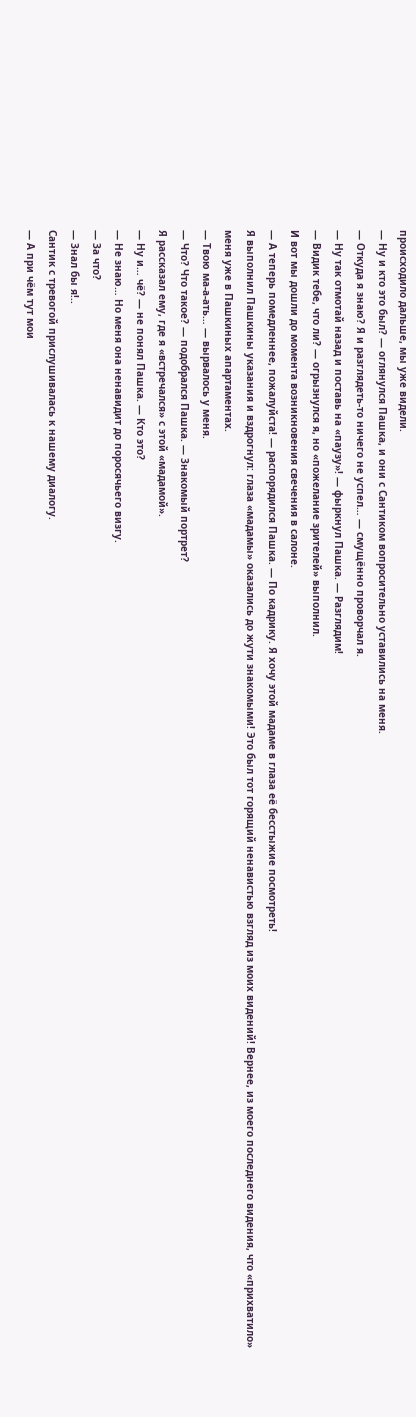происходило дальше, мы уже видели.
— Ну и кто это был? — оглянулся Пашка, и они с Сантиком вопросительно уставились на меня.
— Откуда я знаю? Я и разглядеть-то ничего не успел… — смущённо проворчал я.
— Ну так отмотай назад и поставь на «паузу»! — фыркнул Пашка. — Разглядим!
— Видик тебе, что ли? — огрызнулся я, но «пожелание зрителей» выполнил.
И вот мы дошли до момента возникновения свечения в салоне.
— А теперь помедленнее, пожалуйста! — распорядился Пашка. — По кадрику. Я хочу этой мадаме в глаза её бесстыжие посмотреть!
Я выполнил Пашкины указания и вздрогнул: глаза «мадамы» оказались до жути знакомыми! Это был тот горящий ненавистью взгляд из моих видений! Вернее, из моего последнего видения, что «прихватило» меня уже в Пашкиных апартаментах.
— Твою ма-а-ать… — вырвалось у меня.
— Что? Что такое? — подобрался Пашка. — Знакомый портрет?
Я рассказал ему, где я «встречался» с этой «мадамой».
— Ну и… чё? — не понял Пашка. — Кто это?
— Не знаю… Но меня она ненавидит до поросячьего визгу.
— За что?
— Знал бы я!..
Сантик с тревогой прислушивалась к нашему диалогу.
— А при чём тут мои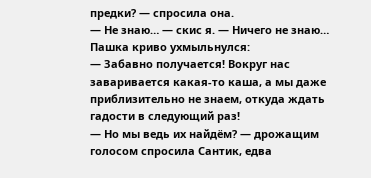предки? — спросила она.
— Не знаю… — скис я. — Ничего не знаю…
Пашка криво ухмыльнулся:
— Забавно получается! Вокруг нас заваривается какая-то каша, а мы даже приблизительно не знаем, откуда ждать гадости в следующий раз!
— Но мы ведь их найдём? — дрожащим голосом спросила Сантик, едва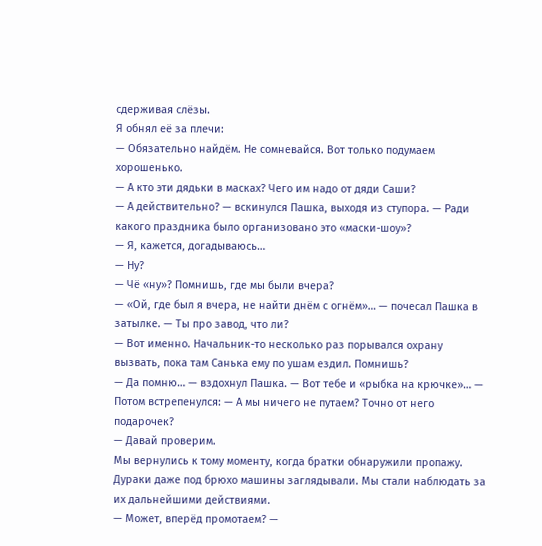сдерживая слёзы.
Я обнял её за плечи:
— Обязательно найдём. Не сомневайся. Вот только подумаем хорошенько.
— А кто эти дядьки в масках? Чего им надо от дяди Саши?
— А действительно? — вскинулся Пашка, выходя из ступора. — Ради какого праздника было организовано это «маски-шоу»?
— Я, кажется, догадываюсь…
— Ну?
— Чё «ну»? Помнишь, где мы были вчера?
— «Ой, где был я вчера, не найти днём с огнём»… — почесал Пашка в затылке. — Ты про завод, что ли?
— Вот именно. Начальник-то несколько раз порывался охрану вызвать, пока там Санька ему по ушам ездил. Помнишь?
— Да помню… — вздохнул Пашка. — Вот тебе и «рыбка на крючке»… — Потом встрепенулся: — А мы ничего не путаем? Точно от него подарочек?
— Давай проверим.
Мы вернулись к тому моменту, когда братки обнаружили пропажу. Дураки даже под брюхо машины заглядывали. Мы стали наблюдать за их дальнейшими действиями.
— Может, вперёд промотаем? —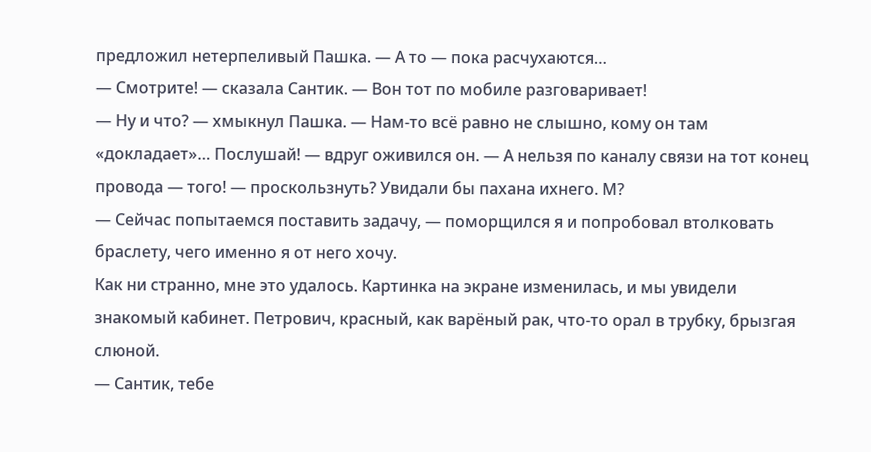предложил нетерпеливый Пашка. — А то — пока расчухаются…
— Смотрите! — сказала Сантик. — Вон тот по мобиле разговаривает!
— Ну и что? — хмыкнул Пашка. — Нам-то всё равно не слышно, кому он там «докладает»… Послушай! — вдруг оживился он. — А нельзя по каналу связи на тот конец провода — того! — проскользнуть? Увидали бы пахана ихнего. М?
— Сейчас попытаемся поставить задачу, — поморщился я и попробовал втолковать браслету, чего именно я от него хочу.
Как ни странно, мне это удалось. Картинка на экране изменилась, и мы увидели знакомый кабинет. Петрович, красный, как варёный рак, что-то орал в трубку, брызгая слюной.
— Сантик, тебе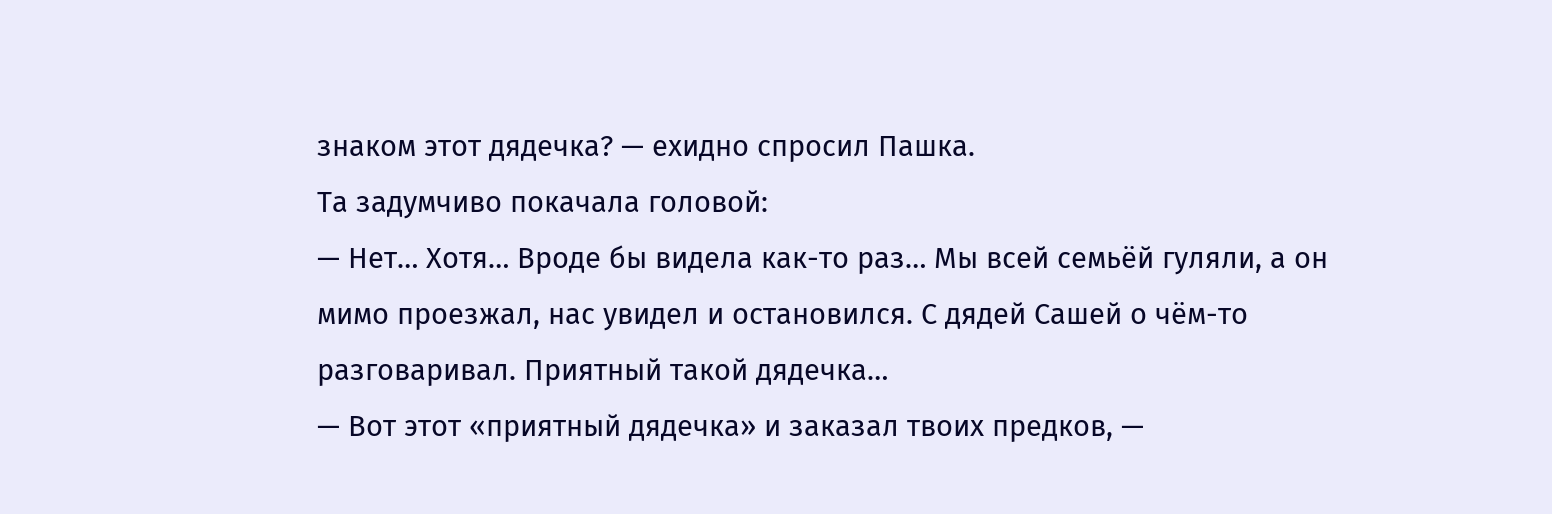знаком этот дядечка? — ехидно спросил Пашка.
Та задумчиво покачала головой:
— Нет… Хотя… Вроде бы видела как-то раз… Мы всей семьёй гуляли, а он мимо проезжал, нас увидел и остановился. С дядей Сашей о чём-то разговаривал. Приятный такой дядечка…
— Вот этот «приятный дядечка» и заказал твоих предков, —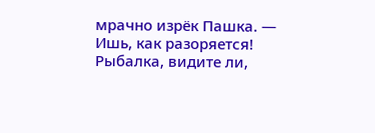мрачно изрёк Пашка. — Ишь, как разоряется! Рыбалка, видите ли,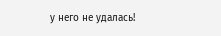у него не удалась!